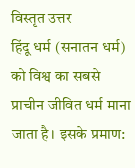विस्तृत उत्तर
हिंदू धर्म (सनातन धर्म) को विश्व का सबसे प्राचीन जीवित धर्म माना जाता है। इसके प्रमाण: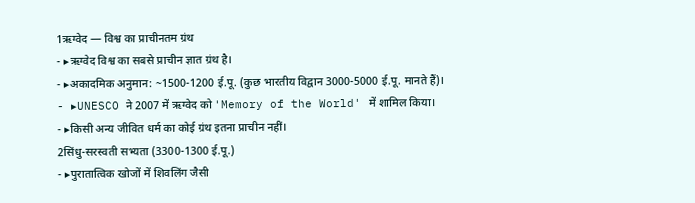1ऋग्वेद — विश्व का प्राचीनतम ग्रंथ
- ▸ऋग्वेद विश्व का सबसे प्राचीन ज्ञात ग्रंथ है।
- ▸अकादमिक अनुमान: ~1500-1200 ई.पू. (कुछ भारतीय विद्वान 3000-5000 ई.पू. मानते हैं)।
- ▸UNESCO ने 2007 में ऋग्वेद को 'Memory of the World' में शामिल किया।
- ▸किसी अन्य जीवित धर्म का कोई ग्रंथ इतना प्राचीन नहीं।
2सिंधु-सरस्वती सभ्यता (3300-1300 ई.पू.)
- ▸पुरातात्विक खोजों में शिवलिंग जैसी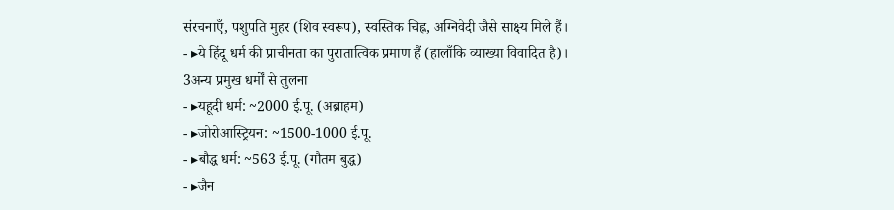संरचनाएँ, पशुपति मुहर (शिव स्वरूप), स्वस्तिक चिह्न, अग्निवेदी जैसे साक्ष्य मिले हैं।
- ▸ये हिंदू धर्म की प्राचीनता का पुरातात्विक प्रमाण हैं (हालाँकि व्याख्या विवादित है)।
3अन्य प्रमुख धर्मों से तुलना
- ▸यहूदी धर्म: ~2000 ई.पू. (अब्राहम)
- ▸जोरोआस्ट्रियन: ~1500-1000 ई.पू.
- ▸बौद्ध धर्म: ~563 ई.पू. (गौतम बुद्ध)
- ▸जैन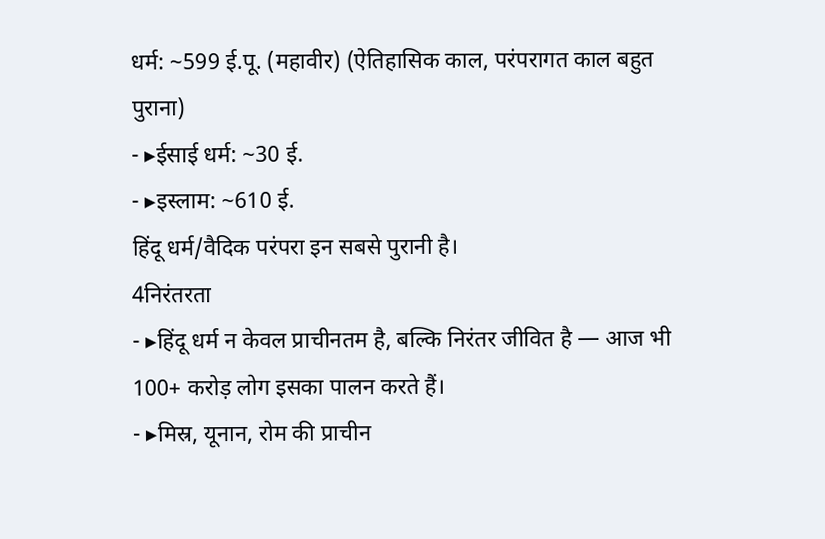धर्म: ~599 ई.पू. (महावीर) (ऐतिहासिक काल, परंपरागत काल बहुत पुराना)
- ▸ईसाई धर्म: ~30 ई.
- ▸इस्लाम: ~610 ई.
हिंदू धर्म/वैदिक परंपरा इन सबसे पुरानी है।
4निरंतरता
- ▸हिंदू धर्म न केवल प्राचीनतम है, बल्कि निरंतर जीवित है — आज भी 100+ करोड़ लोग इसका पालन करते हैं।
- ▸मिस्र, यूनान, रोम की प्राचीन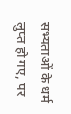सभ्यताओं के धर्म लुप्त हो गए, पर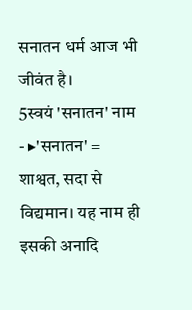सनातन धर्म आज भी जीवंत है।
5स्वयं 'सनातन' नाम
- ▸'सनातन' = शाश्वत, सदा से विद्यमान। यह नाम ही इसकी अनादि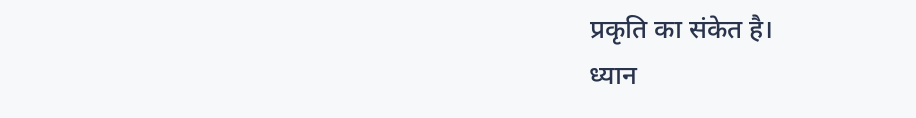प्रकृति का संकेत है।
ध्यान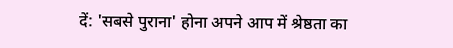दें: 'सबसे पुराना' होना अपने आप में श्रेष्ठता का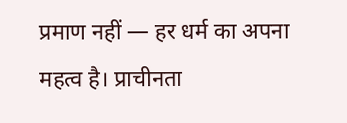प्रमाण नहीं — हर धर्म का अपना महत्व है। प्राचीनता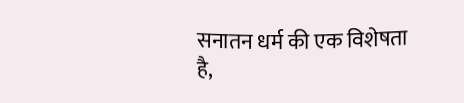सनातन धर्म की एक विशेषता है,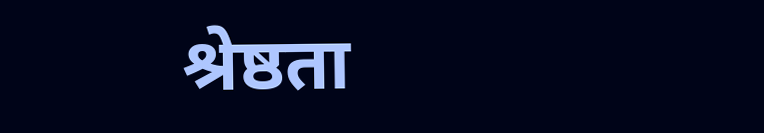श्रेष्ठता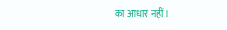का आधार नहीं।